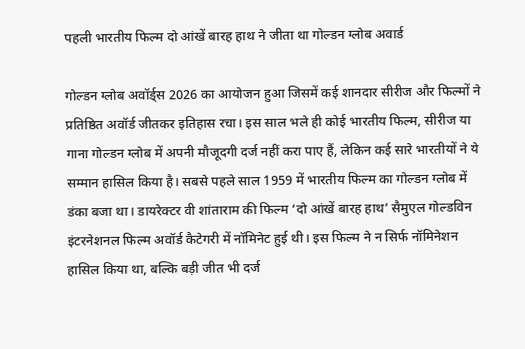पहली भारतीय फिल्म दो आंखें बारह हाथ ने जीता था गोल्डन ग्लोब अवार्ड

गोल्डन ग्लोब अवॉर्ड्स 2026 का आयोजन हुआ जिसमें कई शानदार सीरीज और फिल्मों ने प्रतिष्ठित अवॉर्ड जीतकर इतिहास रचा। इस साल भले ही कोई भारतीय फिल्म, सीरीज या गाना गोल्डन ग्लोब में अपनी मौजूदगी दर्ज नहीं करा पाए हैं, लेकिन कई सारे भारतीयों ने ये सम्मान हासिल किया है। सबसे पहले साल 1959 में भारतीय फिल्म का गोल्डन ग्लोब में डंका बजा था। डायरेक्टर वी शांताराम की फिल्म ‘दो आंखें बारह हाथ’ सैमुएल गोल्डविन इंटरनेशनल फिल्म अवॉर्ड कैटेगरी में नॉमिनेट हुई थी। इस फिल्म ने न सिर्फ नॉमिनेशन हासिल किया था, बल्कि बड़ी जीत भी दर्ज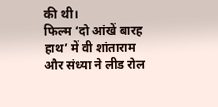की थी।
फिल्म ‘दो आंखें बारह हाथ’ में वी शांताराम और संध्या ने लीड रोल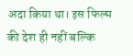अदा किया था। इस फिल्म की देश ही नहीं बल्कि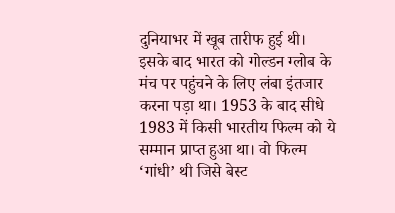दुनियाभर में खूब तारीफ हुई थी। इसके बाद भारत को गोल्डन ग्लोब के मंच पर पहुंचने के लिए लंबा इंतजार करना पड़ा था। 1953 के बाद सीधे 1983 में किसी भारतीय फिल्म को ये सम्मान प्राप्त हुआ था। वो फिल्म ‘गांधी’ थी जिसे बेस्ट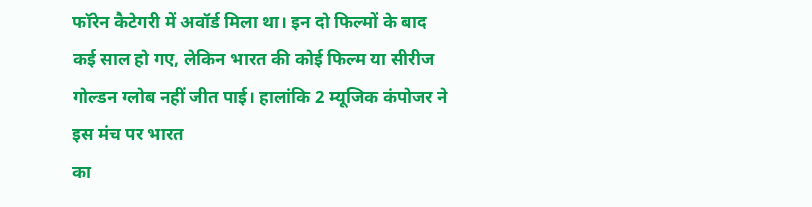फॉरेन कैटेगरी में अवॉर्ड मिला था। इन दो फिल्मों के बाद कई साल हो गए, लेकिन भारत की कोई फिल्म या सीरीज गोल्डन ग्लोब नहीं जीत पाई। हालांकि 2 म्यूजिक कंपोजर ने इस मंच पर भारत
का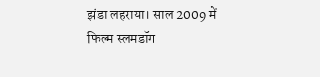झंडा लहराया। साल 2009 में फिल्म स्लमडॉग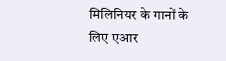मिलिनियर के गानों के लिए एआर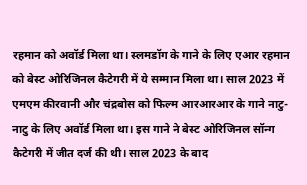रहमान को अवॉर्ड मिला था। स्लमडॉग के गाने के लिए एआर रहमान को बेस्ट ओरिजिनल कैटेगरी में ये सम्मान मिला था। साल 2023 में एमएम कीरवानी और चंद्रबोस को फिल्म आरआरआर के गाने नाटु-नाटु के लिए अवॉर्ड मिला था। इस गाने ने बेस्ट ओरिजिनल सॉन्ग कैटेगरी में जीत दर्ज की थी। साल 2023 के बाद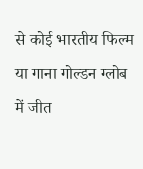से कोई भारतीय फिल्म या गाना गोल्डन ग्लोब में जीत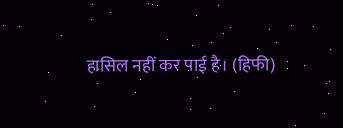हासिल नहीं कर पाई है। (हिफी)